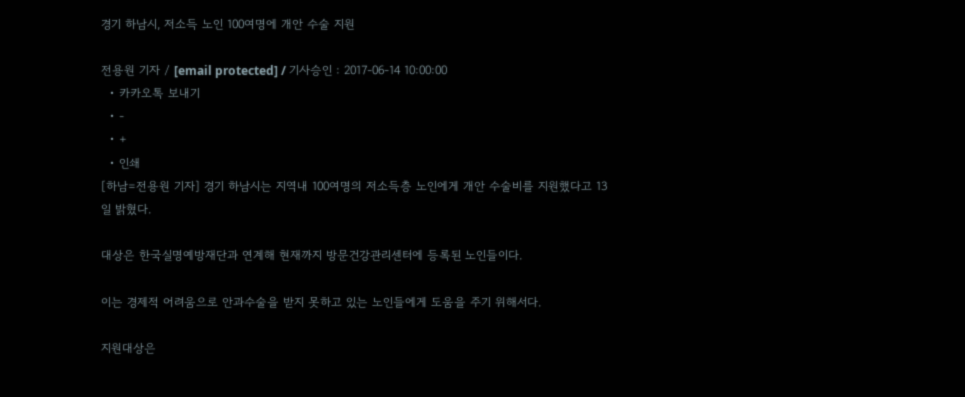경기 하남시, 저소득 노인 100여명에 개안 수술 지원

전용원 기자 / [email protected] / 기사승인 : 2017-06-14 10:00:00
  • 카카오톡 보내기
  • -
  • +
  • 인쇄
[하남=전용원 기자] 경기 하남시는 지역내 100여명의 저소득층 노인에게 개안 수술비를 지원했다고 13일 밝혔다.

대상은 한국실명예방재단과 연계해 현재까지 방문건강관리센터에 등록된 노인들이다.

이는 경제적 어려움으로 안과수술을 받지 못하고 있는 노인들에게 도움을 주기 위해서다.

지원대상은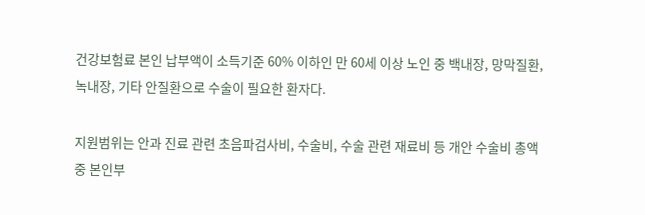건강보험료 본인 납부액이 소득기준 60% 이하인 만 60세 이상 노인 중 백내장, 망막질환, 녹내장, 기타 안질환으로 수술이 필요한 환자다.

지원범위는 안과 진료 관련 초음파검사비, 수술비, 수술 관련 재료비 등 개안 수술비 총액 중 본인부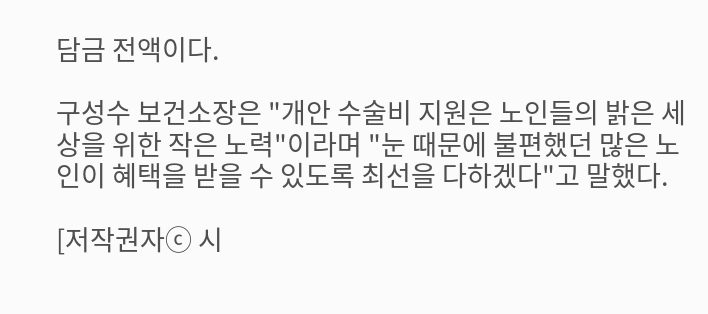담금 전액이다.

구성수 보건소장은 "개안 수술비 지원은 노인들의 밝은 세상을 위한 작은 노력"이라며 "눈 때문에 불편했던 많은 노인이 혜택을 받을 수 있도록 최선을 다하겠다"고 말했다.

[저작권자ⓒ 시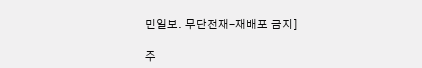민일보. 무단전재-재배포 금지]

주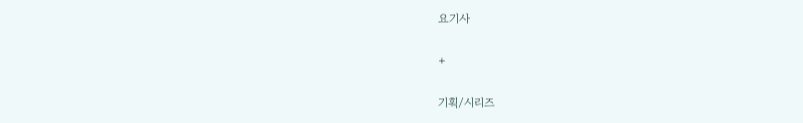요기사

+

기획/시리즈